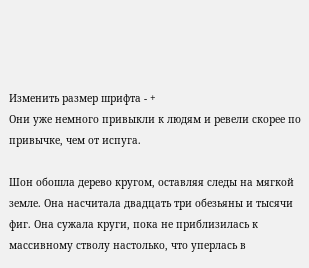Изменить размер шрифта - +
Они уже немного привыкли к людям и ревели скорее по привычке, чем от испуга.

Шон обошла дерево кругом, оставляя следы на мягкой земле. Она насчитала двадцать три обезьяны и тысячи фиг. Она сужала круги, пока не приблизилась к массивному стволу настолько, что уперлась в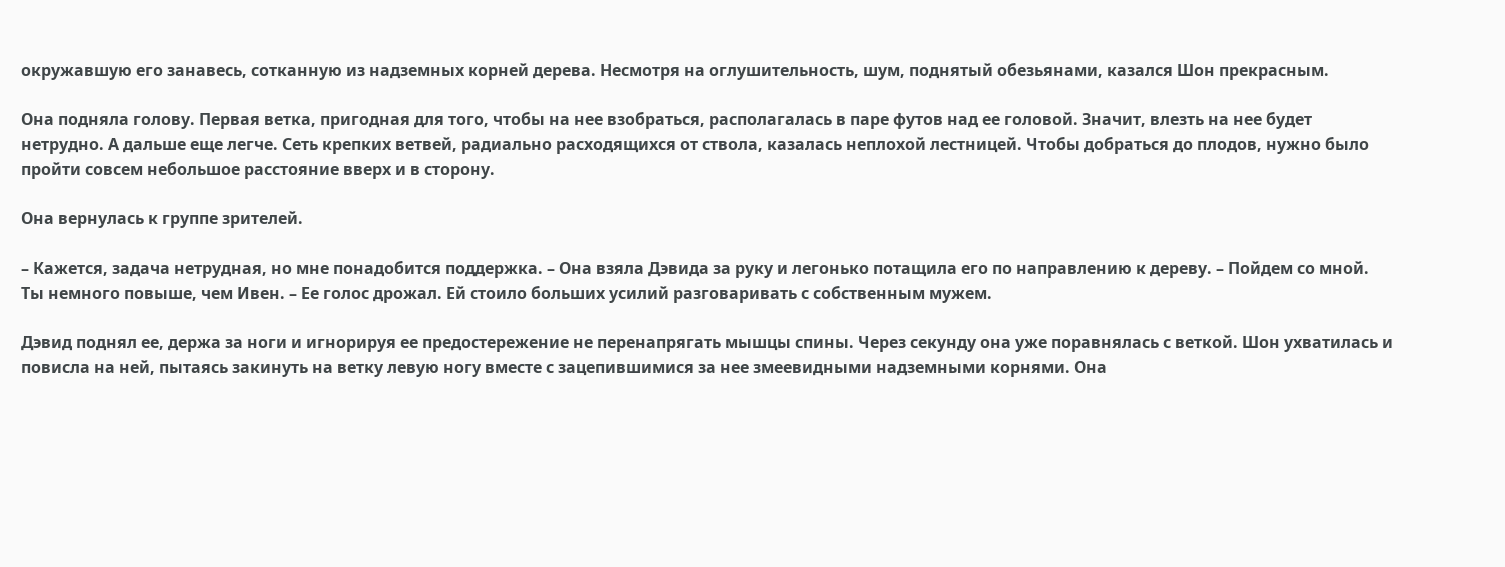окружавшую его занавесь, сотканную из надземных корней дерева. Несмотря на оглушительность, шум, поднятый обезьянами, казался Шон прекрасным.

Она подняла голову. Первая ветка, пригодная для того, чтобы на нее взобраться, располагалась в паре футов над ее головой. Значит, влезть на нее будет нетрудно. А дальше еще легче. Сеть крепких ветвей, радиально расходящихся от ствола, казалась неплохой лестницей. Чтобы добраться до плодов, нужно было пройти совсем небольшое расстояние вверх и в сторону.

Она вернулась к группе зрителей.

– Кажется, задача нетрудная, но мне понадобится поддержка. – Она взяла Дэвида за руку и легонько потащила его по направлению к дереву. – Пойдем со мной. Ты немного повыше, чем Ивен. – Ее голос дрожал. Ей стоило больших усилий разговаривать с собственным мужем.

Дэвид поднял ее, держа за ноги и игнорируя ее предостережение не перенапрягать мышцы спины. Через секунду она уже поравнялась с веткой. Шон ухватилась и повисла на ней, пытаясь закинуть на ветку левую ногу вместе с зацепившимися за нее змеевидными надземными корнями. Она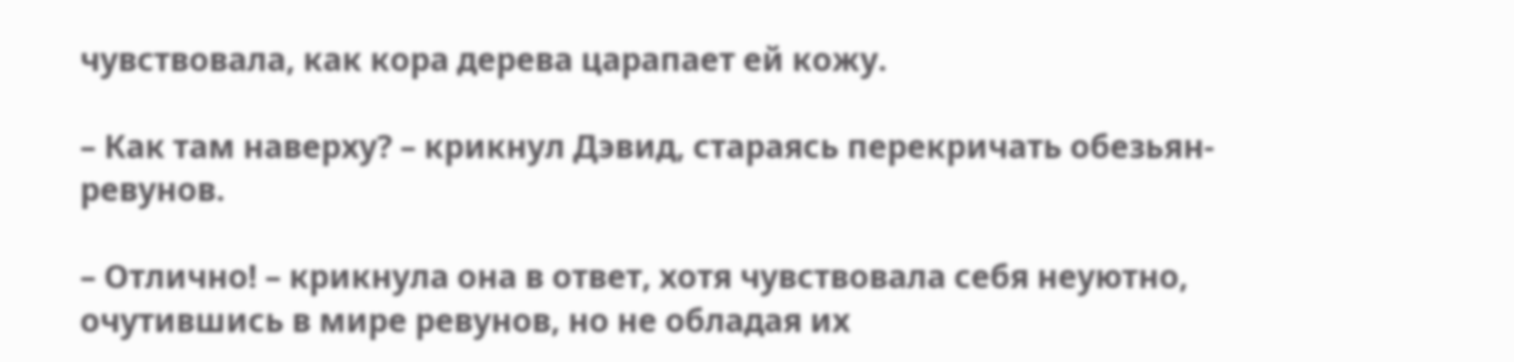чувствовала, как кора дерева царапает ей кожу.

– Как там наверху? – крикнул Дэвид, стараясь перекричать обезьян-ревунов.

– Отлично! – крикнула она в ответ, хотя чувствовала себя неуютно, очутившись в мире ревунов, но не обладая их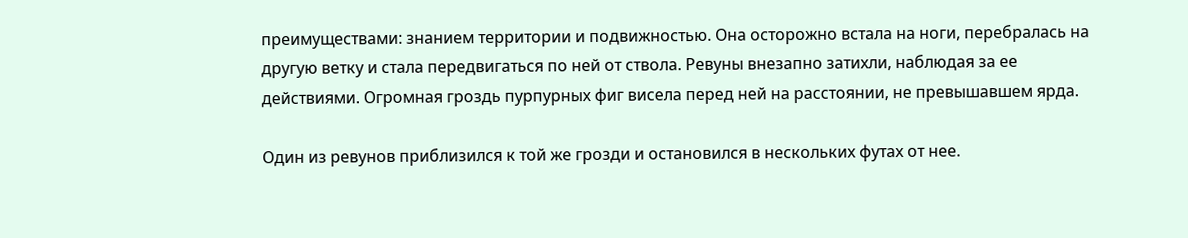преимуществами: знанием территории и подвижностью. Она осторожно встала на ноги, перебралась на другую ветку и стала передвигаться по ней от ствола. Ревуны внезапно затихли, наблюдая за ее действиями. Огромная гроздь пурпурных фиг висела перед ней на расстоянии, не превышавшем ярда.

Один из ревунов приблизился к той же грозди и остановился в нескольких футах от нее.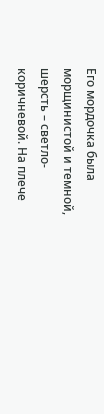Его мордочка была морщинистой и темной, шерсть – светло-коричневой. На плече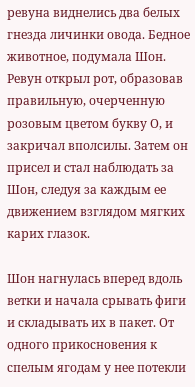ревуна виднелись два белых гнезда личинки овода. Бедное животное, подумала Шон. Ревун открыл рот, образовав правильную, очерченную розовым цветом букву О, и закричал вполсилы. Затем он присел и стал наблюдать за Шон, следуя за каждым ее движением взглядом мягких карих глазок.

Шон нагнулась вперед вдоль ветки и начала срывать фиги и складывать их в пакет. От одного прикосновения к спелым ягодам у нее потекли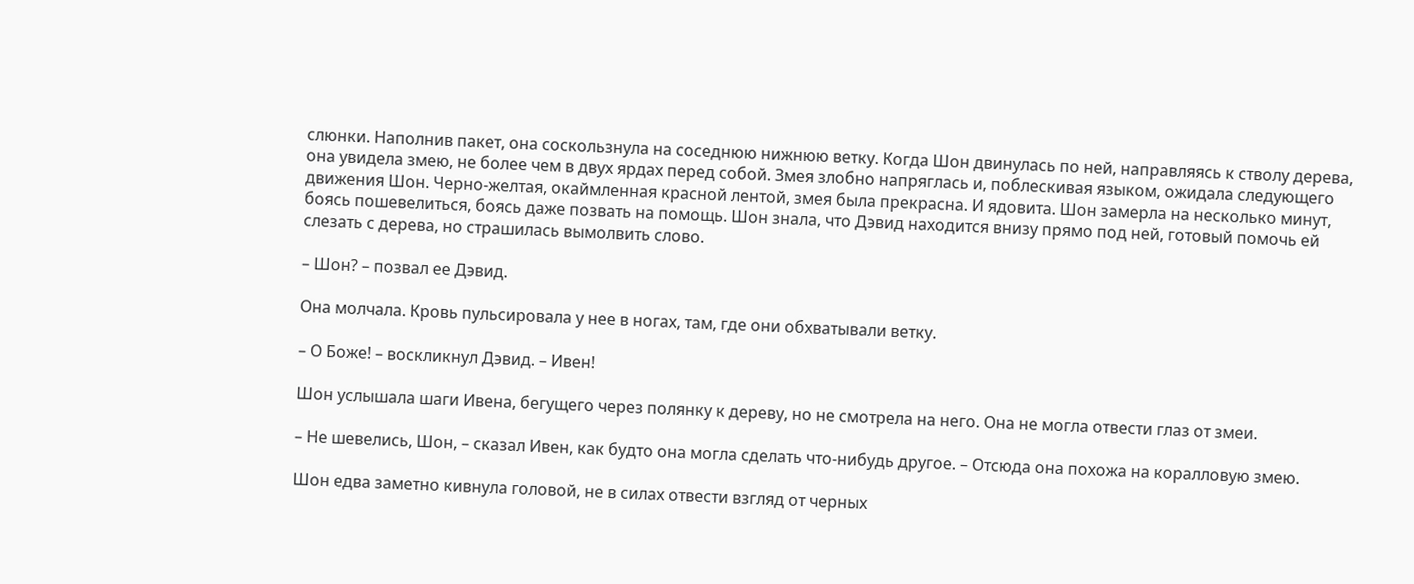слюнки. Наполнив пакет, она соскользнула на соседнюю нижнюю ветку. Когда Шон двинулась по ней, направляясь к стволу дерева, она увидела змею, не более чем в двух ярдах перед собой. Змея злобно напряглась и, поблескивая языком, ожидала следующего движения Шон. Черно-желтая, окаймленная красной лентой, змея была прекрасна. И ядовита. Шон замерла на несколько минут, боясь пошевелиться, боясь даже позвать на помощь. Шон знала, что Дэвид находится внизу прямо под ней, готовый помочь ей слезать с дерева, но страшилась вымолвить слово.

– Шон? – позвал ее Дэвид.

Она молчала. Кровь пульсировала у нее в ногах, там, где они обхватывали ветку.

– О Боже! – воскликнул Дэвид. – Ивен!

Шон услышала шаги Ивена, бегущего через полянку к дереву, но не смотрела на него. Она не могла отвести глаз от змеи.

– Не шевелись, Шон, – сказал Ивен, как будто она могла сделать что-нибудь другое. – Отсюда она похожа на коралловую змею.

Шон едва заметно кивнула головой, не в силах отвести взгляд от черных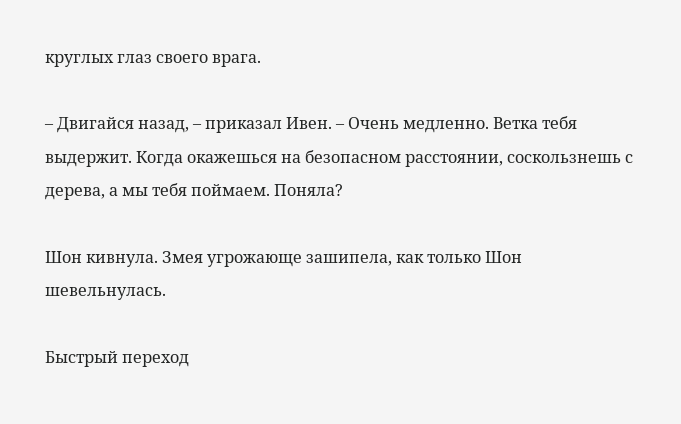круглых глаз своего врага.

– Двигайся назад, – приказал Ивен. – Очень медленно. Ветка тебя выдержит. Когда окажешься на безопасном расстоянии, соскользнешь с дерева, а мы тебя поймаем. Поняла?

Шон кивнула. Змея угрожающе зашипела, как только Шон шевельнулась.

Быстрый переход